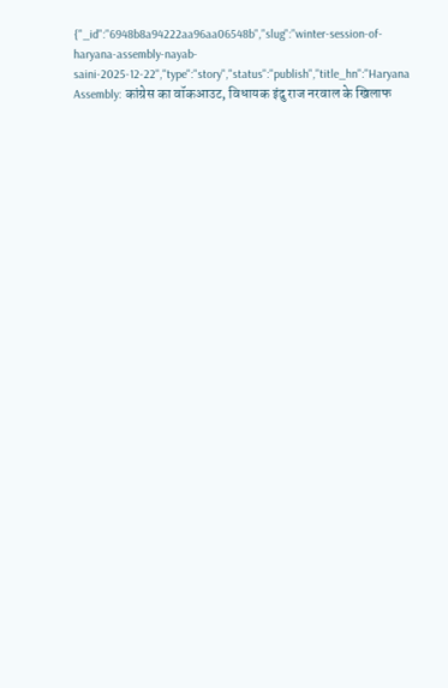{"_id":"6948b8a94222aa96aa06548b","slug":"winter-session-of-haryana-assembly-nayab-saini-2025-12-22","type":"story","status":"publish","title_hn":"Haryana Assembly: कांग्रेस का वॉकआउट, विधायक इंदु राज नरवाल के खिलाफ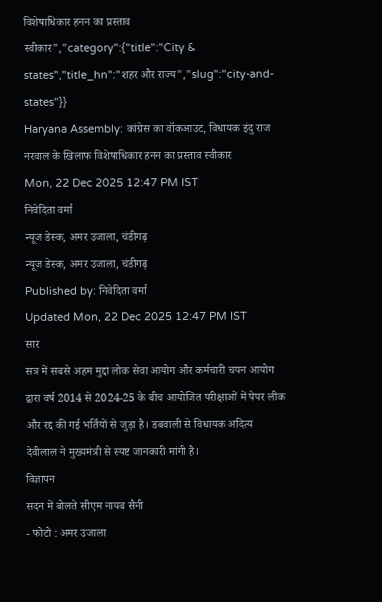विशेषाधिकार हनन का प्रस्ताव स्वीकार","category":{"title":"City & states","title_hn":"शहर और राज्य","slug":"city-and-states"}}
Haryana Assembly: कांग्रेस का वॉकआउट, विधायक इंदु राज नरवाल के खिलाफ विशेषाधिकार हनन का प्रस्ताव स्वीकार
Mon, 22 Dec 2025 12:47 PM IST
निवेदिता वर्मा
न्यूज डेस्क, अमर उजाला, चंडीगढ़
न्यूज डेस्क, अमर उजाला, चंडीगढ़
Published by: निवेदिता वर्मा
Updated Mon, 22 Dec 2025 12:47 PM IST
सार
सत्र में सबसे अहम मुद्दा लोक सेवा आयोग और कर्मचारी चयन आयोग द्वारा वर्ष 2014 से 2024-25 के बीच आयोजित परीक्षाओं में पेपर लीक और रद्द की गई भर्तियों से जुड़ा है। डबवाली से विधायक अदित्य देवीलाल ने मुख्यमंत्री से स्पष्ट जानकारी मांगी है।
विज्ञापन
सदन में बोलते सीएम नायब सैनी
- फोटो : अमर उजाला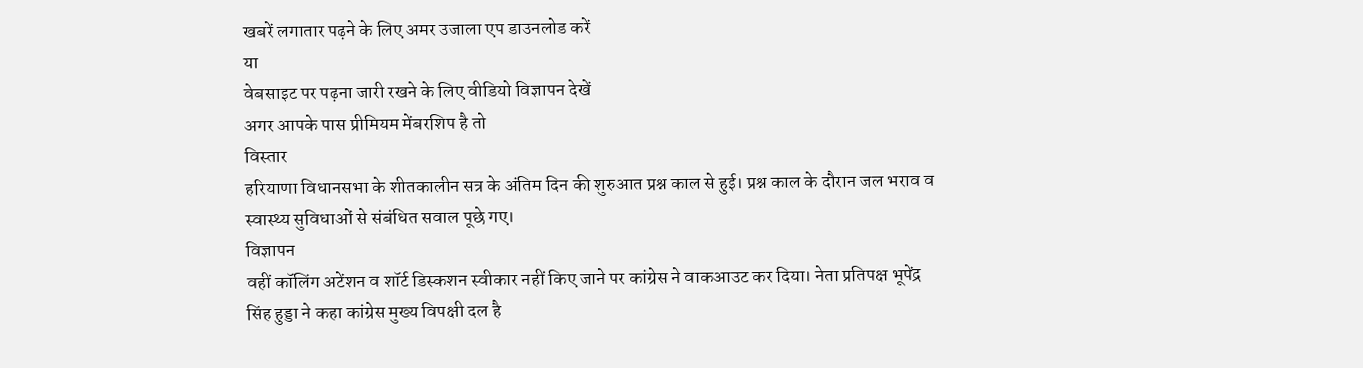खबरें लगातार पढ़ने के लिए अमर उजाला एप डाउनलोड करें
या
वेबसाइट पर पढ़ना जारी रखने के लिए वीडियो विज्ञापन देखें
अगर आपके पास प्रीमियम मेंबरशिप है तो
विस्तार
हरियाणा विधानसभा के शीतकालीन सत्र के अंतिम दिन की शुरुआत प्रश्न काल से हुई। प्रश्न काल के दौरान जल भराव व स्वास्थ्य सुविधाओं से संबंधित सवाल पूछे गए।
विज्ञापन
वहीं कॉलिंग अटेंशन व शॉर्ट डिस्कशन स्वीकार नहीं किए जाने पर कांग्रेस ने वाकआउट कर दिया। नेता प्रतिपक्ष भूपेंद्र सिंह हुड्डा ने कहा कांग्रेस मुख्य विपक्षी दल है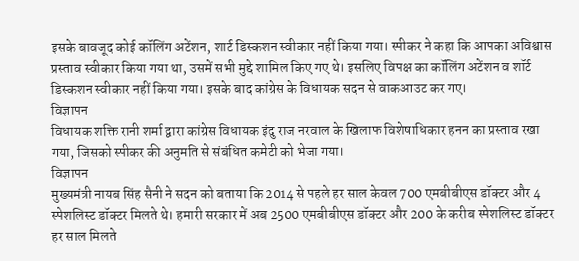इसके बावजूद कोई कॉलिंग अटेंशन, शार्ट डिस्कशन स्वीकार नहीं किया गया। स्पीकर ने कहा कि आपका अविश्वास प्रस्ताव स्वीकार किया गया था, उसमें सभी मुद्दे शामिल किए गए थे। इसलिए विपक्ष का कॉलिंग अटेंशन व शॉर्ट डिस्कशन स्वीकार नहीं किया गया। इसके बाद कांग्रेस के विधायक सदन से वाकआउट कर गए।
विज्ञापन
विधायक शक्ति रानी शर्मा द्वारा कांग्रेस विधायक इंदु राज नरवाल के खिलाफ विशेषाधिकार हनन का प्रस्ताव रखा गया, जिसको स्पीकर की अनुमति से संबंधित कमेटी को भेजा गया।
विज्ञापन
मुख्यमंत्री नायब सिंह सैनी ने सदन को बताया कि 2014 से पहले हर साल केवल 700 एमबीबीएस डॉक्टर और 4 स्पेशलिस्ट डॉक्टर मिलते थे। हमारी सरकार में अब 2500 एमबीबीएस डॉक्टर और 200 के करीब स्पेशलिस्ट डॉक्टर हर साल मिलते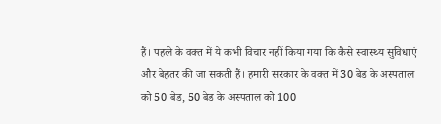हैं। पहले के वक्त में ये कभी विचार नहीं किया गया कि कैसे स्वास्थ्य सुविधाएं और बेहतर की जा सकती हैं। हमारी सरकार के वक्त में 30 बेड के अस्पताल को 50 बेड, 50 बेड के अस्पताल को 100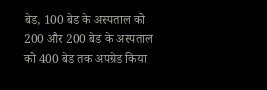बेड, 100 बेड के अस्पताल को 200 और 200 बेड के अस्पताल को 400 बेड तक अपग्रेड किया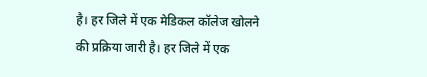है। हर जिले में एक मेडिकल कॉलेज खोलने की प्रक्रिया जारी है। हर जिले में एक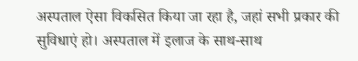अस्पताल ऐसा विकसित किया जा रहा है, जहां सभी प्रकार की सुविधाएं हो। अस्पताल में इलाज के साथ-साथ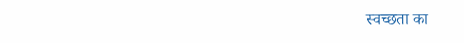स्वच्छता का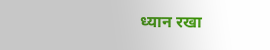ध्यान रखा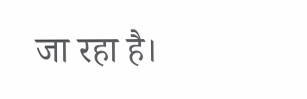जा रहा है।